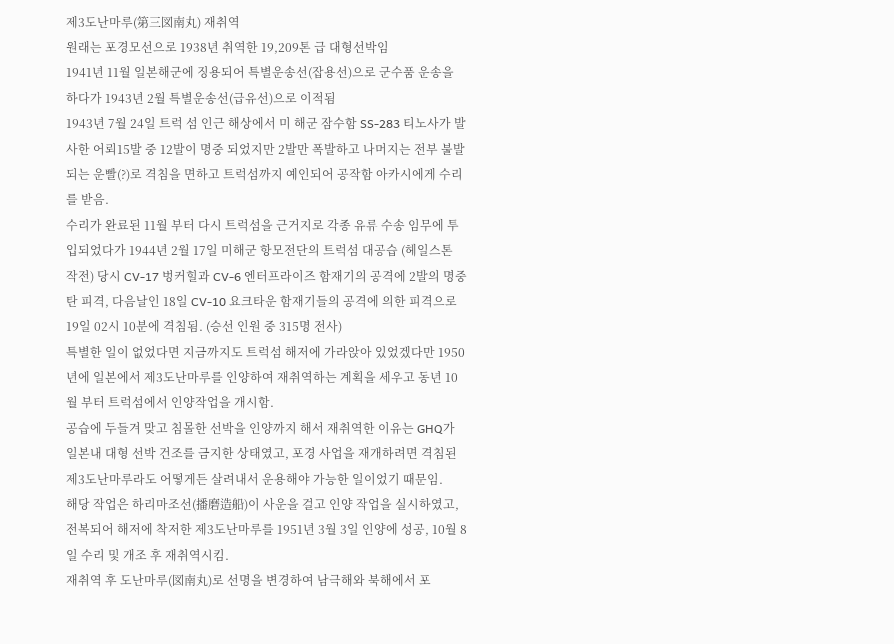제3도난마루(第三図南丸) 재취역
원래는 포경모선으로 1938년 취역한 19,209톤 급 대형선박임
1941년 11월 일본해군에 징용되어 특별운송선(잡용선)으로 군수품 운송을 하다가 1943년 2월 특별운송선(급유선)으로 이적됨
1943년 7월 24일 트럭 섬 인근 해상에서 미 해군 잠수함 SS-283 티노사가 발사한 어뢰15발 중 12발이 명중 되었지만 2발만 폭발하고 나머지는 전부 불발되는 운빨(?)로 격침을 면하고 트럭섬까지 예인되어 공작함 아카시에게 수리를 받음.
수리가 완료된 11월 부터 다시 트럭섬을 근거지로 각종 유류 수송 임무에 투입되었다가 1944년 2월 17일 미해군 항모전단의 트럭섬 대공습 (헤일스톤 작전) 당시 CV-17 벙커힐과 CV-6 엔터프라이즈 함재기의 공격에 2발의 명중탄 피격, 다음날인 18일 CV-10 요크타운 함재기들의 공격에 의한 피격으로 19일 02시 10분에 격침됨. (승선 인원 중 315명 전사)
특별한 일이 없었다면 지금까지도 트럭섬 해저에 가라앉아 있었겠다만 1950년에 일본에서 제3도난마루를 인양하여 재취역하는 계획을 세우고 동년 10월 부터 트럭섬에서 인양작업을 개시함.
공습에 두들겨 맞고 침몰한 선박을 인양까지 해서 재취역한 이유는 GHQ가 일본내 대형 선박 건조를 금지한 상태였고, 포경 사업을 재개하려면 격침된 제3도난마루라도 어떻게든 살려내서 운용해야 가능한 일이었기 때문임.
해당 작업은 하리마조선(播磨造船)이 사운을 걸고 인양 작업을 실시하였고, 전복되어 해저에 착저한 제3도난마루를 1951년 3월 3일 인양에 성공, 10월 8일 수리 및 개조 후 재취역시킴.
재취역 후 도난마루(図南丸)로 선명을 변경하여 남극해와 북해에서 포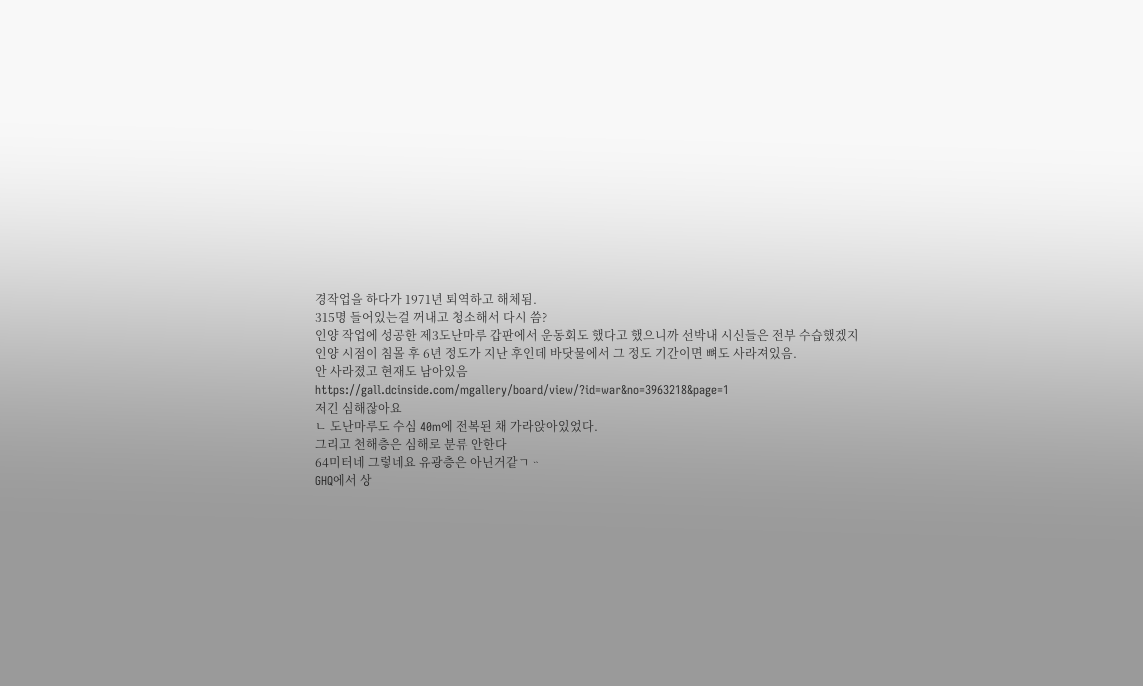경작업을 하다가 1971년 퇴역하고 해체됨.
315명 들어있는걸 꺼내고 청소해서 다시 씀?
인양 작업에 성공한 제3도난마루 갑판에서 운동회도 했다고 했으니까 선박내 시신들은 전부 수습했겠지
인양 시점이 침몰 후 6년 정도가 지난 후인데 바닷물에서 그 정도 기간이면 뼈도 사라져있음.
안 사라졌고 현재도 남아있음
https://gall.dcinside.com/mgallery/board/view/?id=war&no=3963218&page=1
저긴 심해잖아요
ㄴ 도난마루도 수심 40m에 전복된 채 가라앉아있었다.
그리고 천해층은 심해로 분류 안한다
64미터네 그렇네요 유광층은 아닌거같ㄱᆢ
GHQ에서 상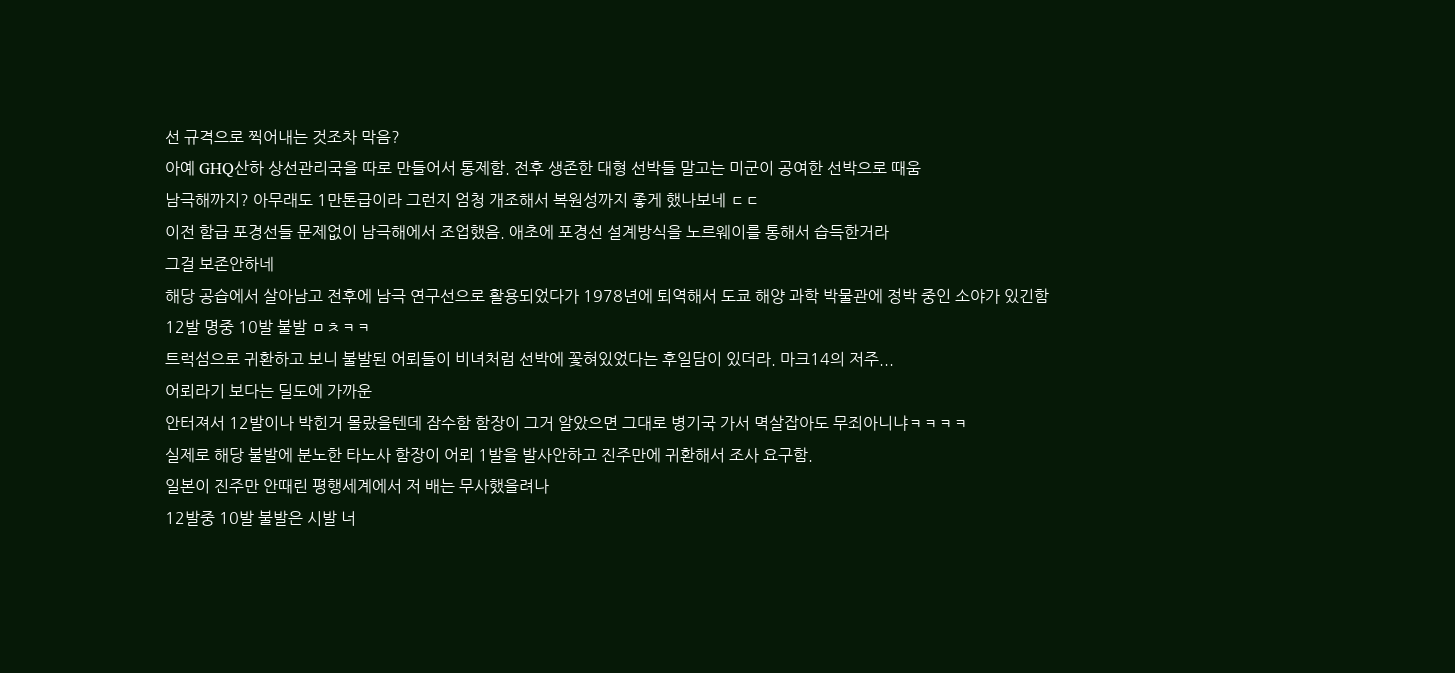선 규격으로 찍어내는 것조차 막음?
아예 GHQ산하 상선관리국을 따로 만들어서 통제함. 전후 생존한 대형 선박들 말고는 미군이 공여한 선박으로 때움
남극해까지? 아무래도 1만톤급이라 그런지 엄청 개조해서 복원성까지 좋게 했나보네 ㄷㄷ
이전 함급 포경선들 문제없이 남극해에서 조업했음. 애초에 포경선 설계방식을 노르웨이를 통해서 습득한거라
그걸 보존안하네
해당 공습에서 살아남고 전후에 남극 연구선으로 활용되었다가 1978년에 퇴역해서 도쿄 해양 과학 박물관에 정박 중인 소야가 있긴함
12발 명중 10발 불발 ㅁㅊㅋㅋ
트럭섬으로 귀환하고 보니 불발된 어뢰들이 비녀처럼 선박에 꽃혀있었다는 후일담이 있더라. 마크14의 저주...
어뢰라기 보다는 딜도에 가까운
안터져서 12발이나 박힌거 몰랐을텐데 잠수함 함장이 그거 알았으면 그대로 병기국 가서 멱살잡아도 무죄아니냐ㅋㅋㅋㅋ
실제로 해당 불발에 분노한 타노사 함장이 어뢰 1발을 발사안하고 진주만에 귀환해서 조사 요구함.
일본이 진주만 안때린 평행세계에서 저 배는 무사했을려나
12발중 10발 불발은 시발 너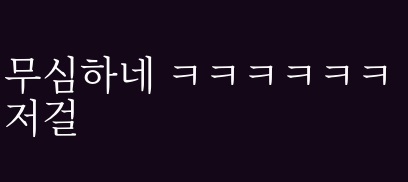무심하네 ㅋㅋㅋㅋㅋㅋ
저걸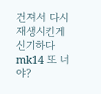건져서 다시 재생시킨게 신기하다
mk14 또 너야?